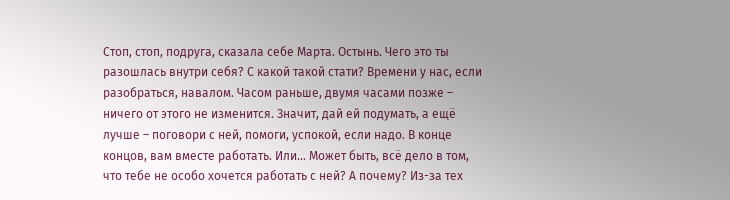Стоп, стоп, подруга, сказала себе Марта. Остынь. Чего это ты разошлась внутри себя? С какой такой стати? Времени у нас, если разобраться, навалом. Часом раньше, двумя часами позже – ничего от этого не изменится. Значит, дай ей подумать, а ещё лучше – поговори с ней, помоги, успокой, если надо. В конце концов, вам вместе работать. Или... Может быть, всё дело в том, что тебе не особо хочется работать с ней? А почему? Из-за тех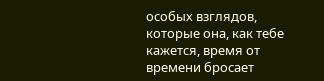особых взглядов, которые она, как тебе кажется, время от времени бросает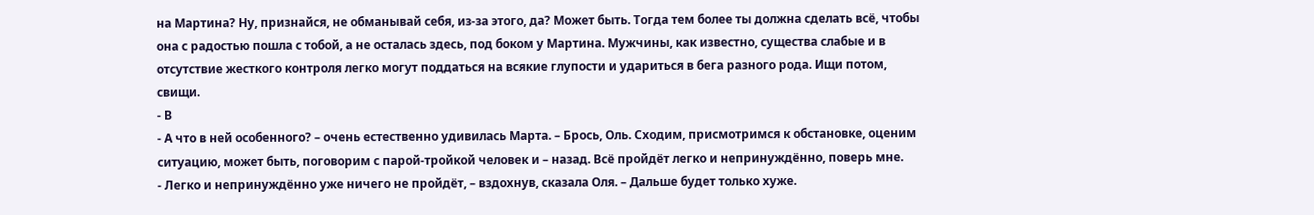на Мартина? Ну, признайся, не обманывай себя, из-за этого, да? Может быть. Тогда тем более ты должна сделать всё, чтобы она с радостью пошла с тобой, а не осталась здесь, под боком у Мартина. Мужчины, как известно, существа слабые и в отсутствие жесткого контроля легко могут поддаться на всякие глупости и удариться в бега разного рода. Ищи потом, свищи.
- В
- А что в ней особенного? – очень естественно удивилась Марта. – Брось, Оль. Сходим, присмотримся к обстановке, оценим ситуацию, может быть, поговорим с парой-тройкой человек и – назад. Всё пройдёт легко и непринуждённо, поверь мне.
- Легко и непринуждённо уже ничего не пройдёт, – вздохнув, сказала Оля. – Дальше будет только хуже.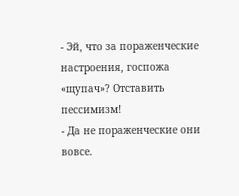- Эй, что за пораженческие настроения, госпожа «щупач»? Отставить пессимизм!
- Да не пораженческие они вовсе.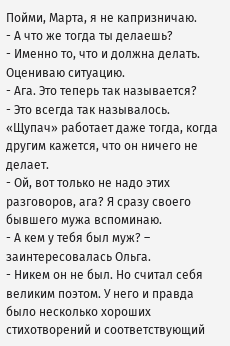Пойми, Марта, я не капризничаю.
- А что же тогда ты делаешь?
- Именно то, что и должна делать. Оцениваю ситуацию.
- Ага. Это теперь так называется?
- Это всегда так называлось. «Щупач» работает даже тогда, когда другим кажется, что он ничего не делает.
- Ой, вот только не надо этих разговоров, ага? Я сразу своего бывшего мужа вспоминаю.
- А кем у тебя был муж? – заинтересовалась Ольга.
- Никем он не был. Но считал себя великим поэтом. У него и правда было несколько хороших стихотворений и соответствующий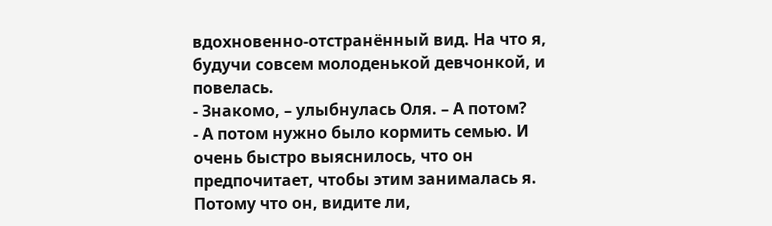вдохновенно-отстранённый вид. На что я, будучи совсем молоденькой девчонкой, и повелась.
- Знакомо, – улыбнулась Оля. – А потом?
- А потом нужно было кормить семью. И очень быстро выяснилось, что он предпочитает, чтобы этим занималась я. Потому что он, видите ли,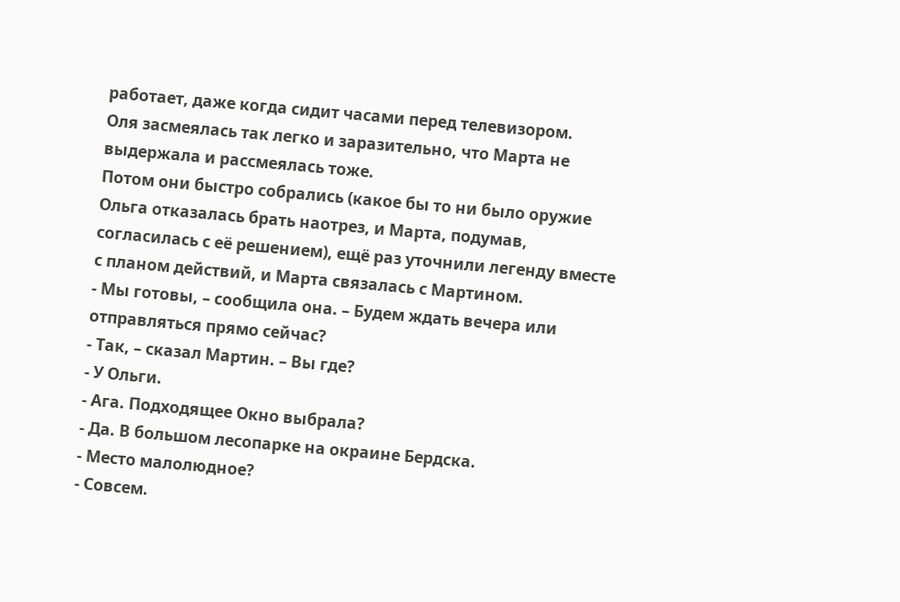работает, даже когда сидит часами перед телевизором.
Оля засмеялась так легко и заразительно, что Марта не выдержала и рассмеялась тоже.
Потом они быстро собрались (какое бы то ни было оружие Ольга отказалась брать наотрез, и Марта, подумав, согласилась с её решением), ещё раз уточнили легенду вместе с планом действий, и Марта связалась с Мартином.
- Мы готовы, – сообщила она. – Будем ждать вечера или отправляться прямо сейчас?
- Так, – сказал Мартин. – Вы где?
- У Ольги.
- Ага. Подходящее Окно выбрала?
- Да. В большом лесопарке на окраине Бердска.
- Место малолюдное?
- Совсем.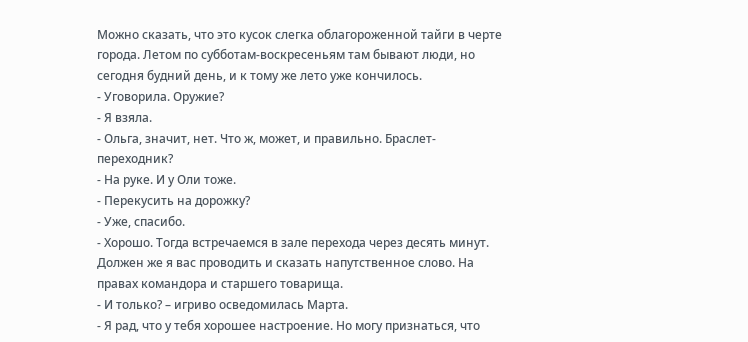Можно сказать, что это кусок слегка облагороженной тайги в черте города. Летом по субботам-воскресеньям там бывают люди, но сегодня будний день, и к тому же лето уже кончилось.
- Уговорила. Оружие?
- Я взяла.
- Ольга, значит, нет. Что ж, может, и правильно. Браслет-переходник?
- На руке. И у Оли тоже.
- Перекусить на дорожку?
- Уже, спасибо.
- Хорошо. Тогда встречаемся в зале перехода через десять минут. Должен же я вас проводить и сказать напутственное слово. На правах командора и старшего товарища.
- И только? – игриво осведомилась Марта.
- Я рад, что у тебя хорошее настроение. Но могу признаться, что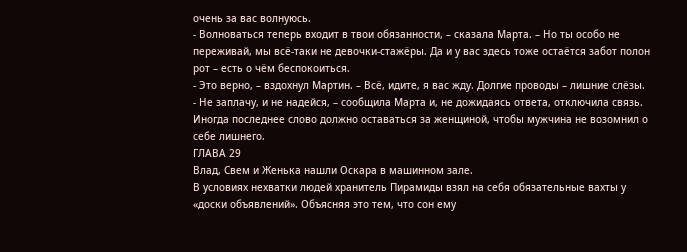очень за вас волнуюсь.
- Волноваться теперь входит в твои обязанности, – сказала Марта. – Но ты особо не переживай, мы всё-таки не девочки-стажёры. Да и у вас здесь тоже остаётся забот полон рот – есть о чём беспокоиться.
- Это верно, – вздохнул Мартин. – Всё, идите, я вас жду. Долгие проводы – лишние слёзы.
- Не заплачу, и не надейся, – сообщила Марта и, не дожидаясь ответа, отключила связь. Иногда последнее слово должно оставаться за женщиной, чтобы мужчина не возомнил о себе лишнего.
ГЛАВА 29
Влад, Свем и Женька нашли Оскара в машинном зале.
В условиях нехватки людей хранитель Пирамиды взял на себя обязательные вахты у «доски объявлений». Объясняя это тем, что сон ему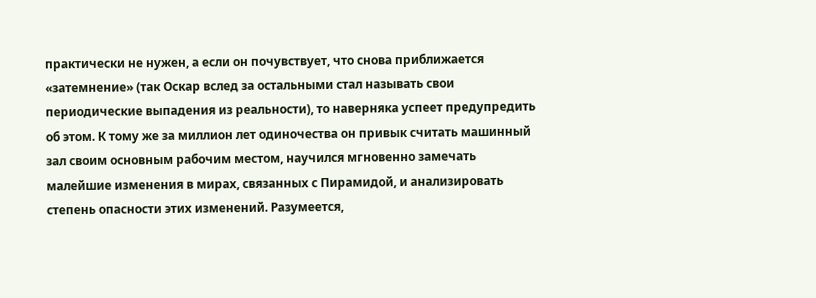практически не нужен, а если он почувствует, что снова приближается «затемнение» (так Оскар вслед за остальными стал называть свои периодические выпадения из реальности), то наверняка успеет предупредить об этом. К тому же за миллион лет одиночества он привык считать машинный зал своим основным рабочим местом, научился мгновенно замечать малейшие изменения в мирах, связанных с Пирамидой, и анализировать степень опасности этих изменений. Разумеется,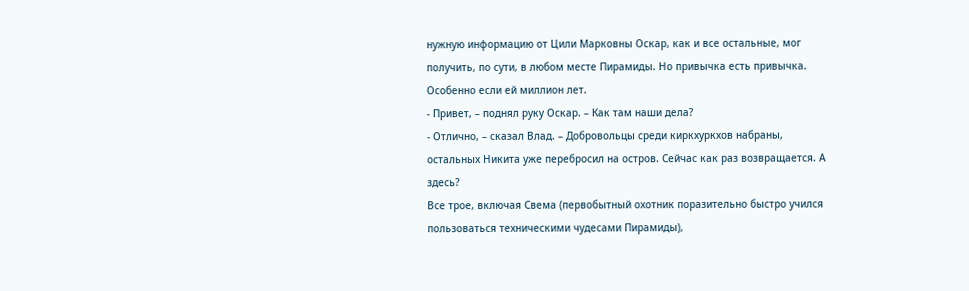нужную информацию от Цили Марковны Оскар, как и все остальные, мог получить, по сути, в любом месте Пирамиды. Но привычка есть привычка. Особенно если ей миллион лет.
- Привет, – поднял руку Оскар. – Как там наши дела?
- Отлично, – сказал Влад. – Добровольцы среди киркхуркхов набраны, остальных Никита уже перебросил на остров. Сейчас как раз возвращается. А здесь?
Все трое, включая Свема (первобытный охотник поразительно быстро учился пользоваться техническими чудесами Пирамиды),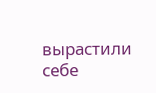вырастили себе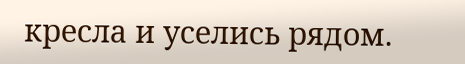кресла и уселись рядом.